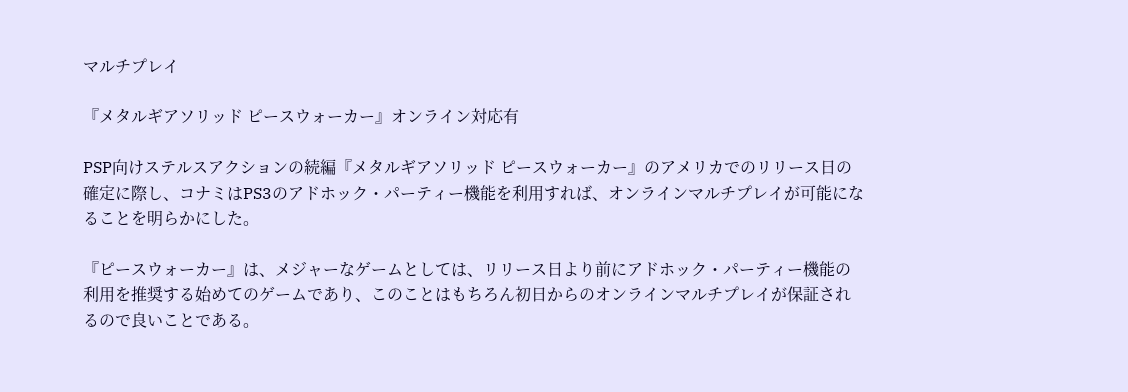マルチプレイ

『メタルギアソリッド ピースウォーカー』オンライン対応有

PSP向けステルスアクションの続編『メタルギアソリッド ピースウォーカー』のアメリカでのリリース日の確定に際し、コナミはPS3のアドホック・パーティー機能を利用すれば、オンラインマルチプレイが可能になることを明らかにした。

『ピースウォーカー』は、メジャーなゲームとしては、リリース日より前にアドホック・パーティー機能の利用を推奨する始めてのゲームであり、このことはもちろん初日からのオンラインマルチプレイが保証されるので良いことである。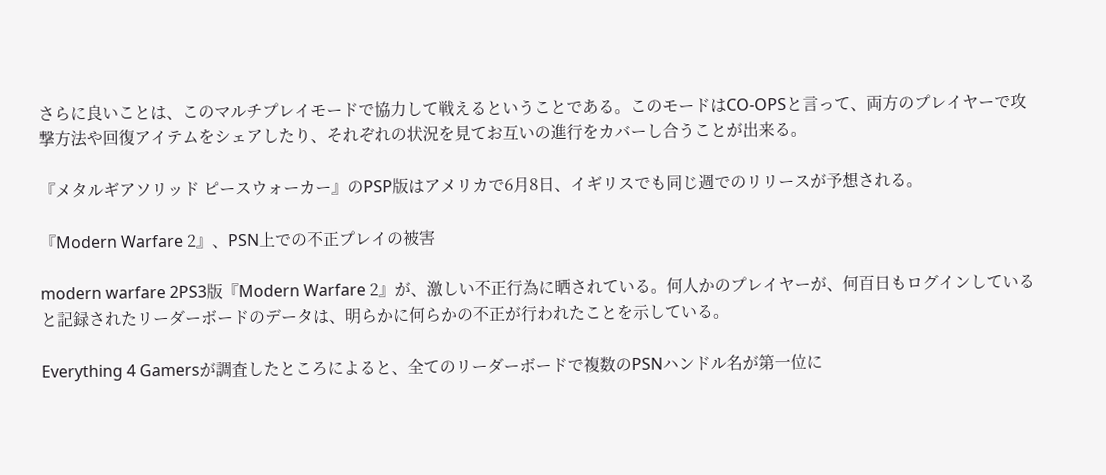さらに良いことは、このマルチプレイモードで協力して戦えるということである。このモードはCO-OPSと言って、両方のプレイヤーで攻撃方法や回復アイテムをシェアしたり、それぞれの状況を見てお互いの進行をカバーし合うことが出来る。

『メタルギアソリッド ピースウォーカー』のPSP版はアメリカで6月8日、イギリスでも同じ週でのリリースが予想される。

『Modern Warfare 2』、PSN上での不正プレイの被害

modern warfare 2PS3版『Modern Warfare 2』が、激しい不正行為に晒されている。何人かのプレイヤーが、何百日もログインしていると記録されたリーダーボードのデータは、明らかに何らかの不正が行われたことを示している。

Everything 4 Gamersが調査したところによると、全てのリーダーボードで複数のPSNハンドル名が第一位に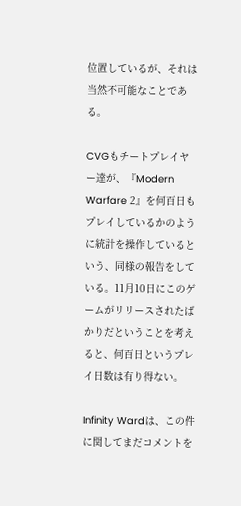位置しているが、それは当然不可能なことである。

CVGもチートプレイヤー達が、『Modern Warfare 2』を何百日もプレイしているかのように統計を操作しているという、同様の報告をしている。11月10日にこのゲームがリリースされたばかりだということを考えると、何百日というプレイ日数は有り得ない。

Infinity Wardは、この件に関してまだコメントを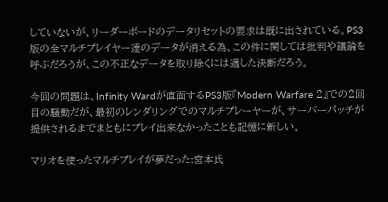していないが、リーダーボードのデータリセットの要求は既に出されている。PS3版の全マルチプレイヤー達のデータが消える為、この件に関しては批判や議論を呼ぶだろうが、この不正なデータを取り除くには適した決断だろう。

今回の問題は、Infinity Wardが直面するPS3版『Modern Warfare 2』での2回目の騒動だが、最初のレンダリングでのマルチプレーヤーが、サーバーパッチが提供されるまでまともにプレイ出来なかったことも記憶に新しい。

マリオを使ったマルチプレイが夢だった:宮本氏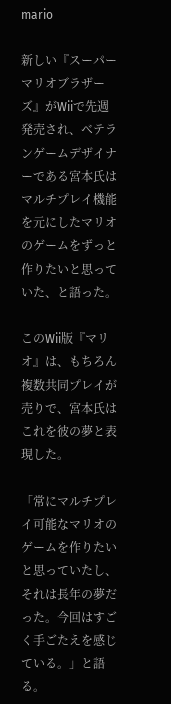mario

新しい『スーパーマリオブラザーズ』がWiiで先週発売され、ベテランゲームデザイナーである宮本氏はマルチプレイ機能を元にしたマリオのゲームをずっと作りたいと思っていた、と語った。

このWii版『マリオ』は、もちろん複数共同プレイが売りで、宮本氏はこれを彼の夢と表現した。

「常にマルチプレイ可能なマリオのゲームを作りたいと思っていたし、それは長年の夢だった。今回はすごく手ごたえを感じている。」と語る。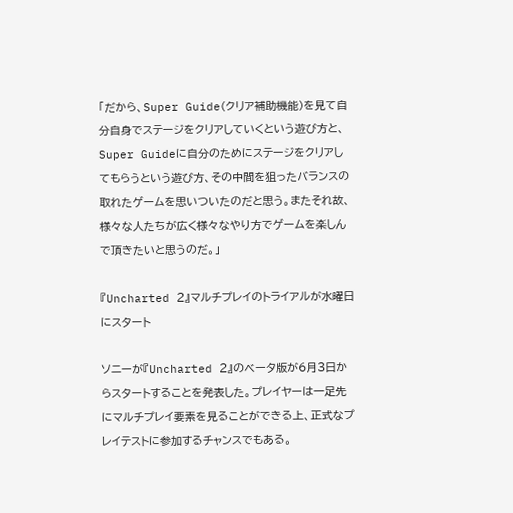「だから、Super Guide(クリア補助機能)を見て自分自身でステージをクリアしていくという遊び方と、Super Guideに自分のためにステージをクリアしてもらうという遊び方、その中間を狙ったバランスの取れたゲームを思いついたのだと思う。またそれ故、様々な人たちが広く様々なやり方でゲームを楽しんで頂きたいと思うのだ。」

『Uncharted 2』マルチプレイのトライアルが水曜日にスタート

ソニーが『Uncharted 2』のベータ版が6月3日からスタートすることを発表した。プレイヤーは一足先にマルチプレイ要素を見ることができる上、正式なプレイテストに参加するチャンスでもある。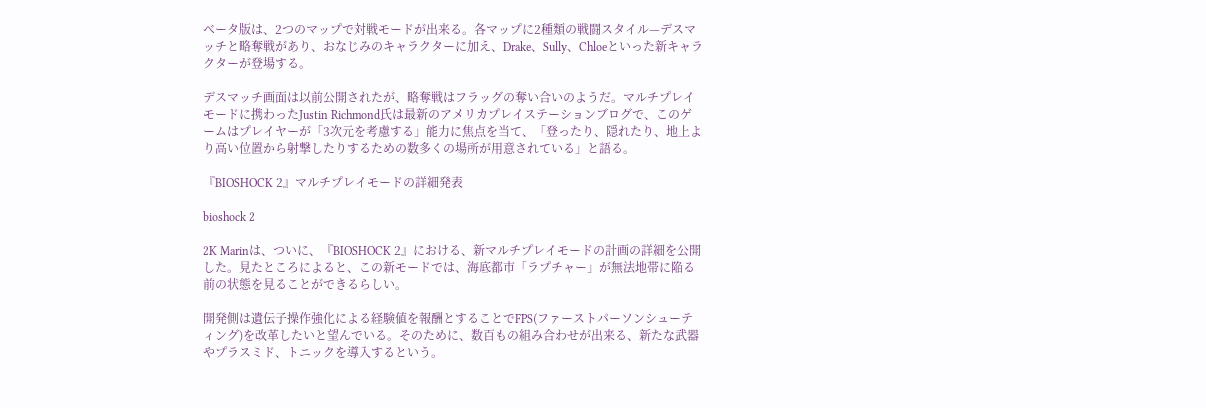ベータ版は、2つのマップで対戦モードが出来る。各マップに2種類の戦闘スタイル—デスマッチと略奪戦があり、おなじみのキャラクターに加え、Drake、Sully、Chloeといった新キャラクターが登場する。

デスマッチ画面は以前公開されたが、略奪戦はフラッグの奪い合いのようだ。マルチプレイモードに携わったJustin Richmond氏は最新のアメリカプレイステーションブログで、このゲームはプレイヤーが「3次元を考慮する」能力に焦点を当て、「登ったり、隠れたり、地上より高い位置から射撃したりするための数多くの場所が用意されている」と語る。

『BIOSHOCK 2』マルチプレイモードの詳細発表

bioshock 2

2K Marinは、ついに、『BIOSHOCK 2』における、新マルチプレイモードの計画の詳細を公開した。見たところによると、この新モードでは、海底都市「ラプチャー」が無法地帯に陥る前の状態を見ることができるらしい。

開発側は遺伝子操作強化による経験値を報酬とすることでFPS(ファーストパーソンシューティング)を改革したいと望んでいる。そのために、数百もの組み合わせが出来る、新たな武器やプラスミド、トニックを導入するという。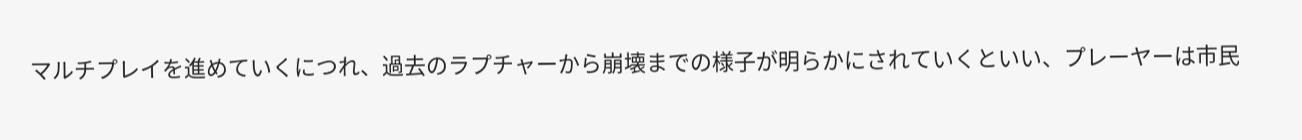マルチプレイを進めていくにつれ、過去のラプチャーから崩壊までの様子が明らかにされていくといい、プレーヤーは市民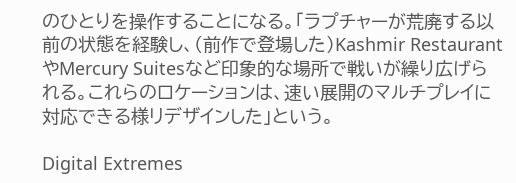のひとりを操作することになる。「ラプチャーが荒廃する以前の状態を経験し、(前作で登場した)Kashmir RestaurantやMercury Suitesなど印象的な場所で戦いが繰り広げられる。これらのロケーションは、速い展開のマルチプレイに対応できる様リデザインした」という。

Digital Extremes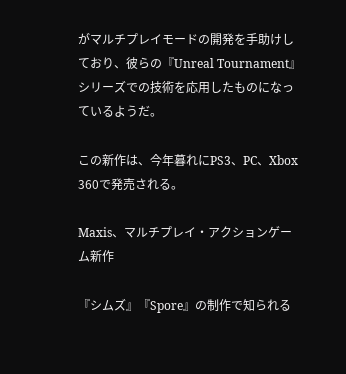がマルチプレイモードの開発を手助けしており、彼らの『Unreal Tournament』シリーズでの技術を応用したものになっているようだ。

この新作は、今年暮れにPS3、PC、Xbox 360で発売される。

Maxis、マルチプレイ・アクションゲーム新作

『シムズ』『Spore』の制作で知られる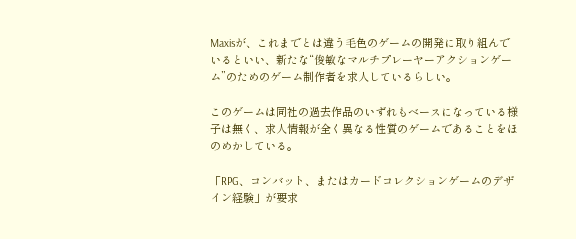Maxisが、これまでとは違う毛色のゲームの開発に取り組んでいるといい、新たな“俊敏なマルチプレーヤーアクションゲーム”のためのゲーム制作者を求人しているらしい。

このゲームは同社の過去作品のいずれもベースになっている様子は無く、求人情報が全く異なる性質のゲームであることをほのめかしている。

「RPG、コンバット、またはカードコレクションゲームのデザイン経験」が要求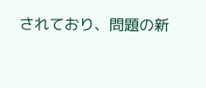されており、問題の新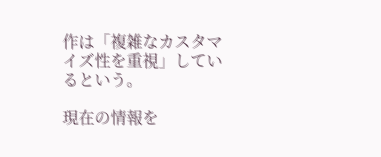作は「複雑なカスタマイズ性を重視」しているという。

現在の情報を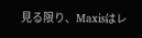見る限り、Maxisはレ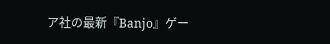ア社の最新『Banjo』ゲー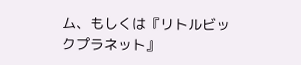ム、もしくは『リトルビックプラネット』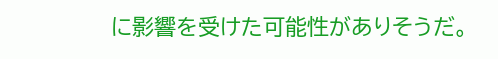に影響を受けた可能性がありそうだ。